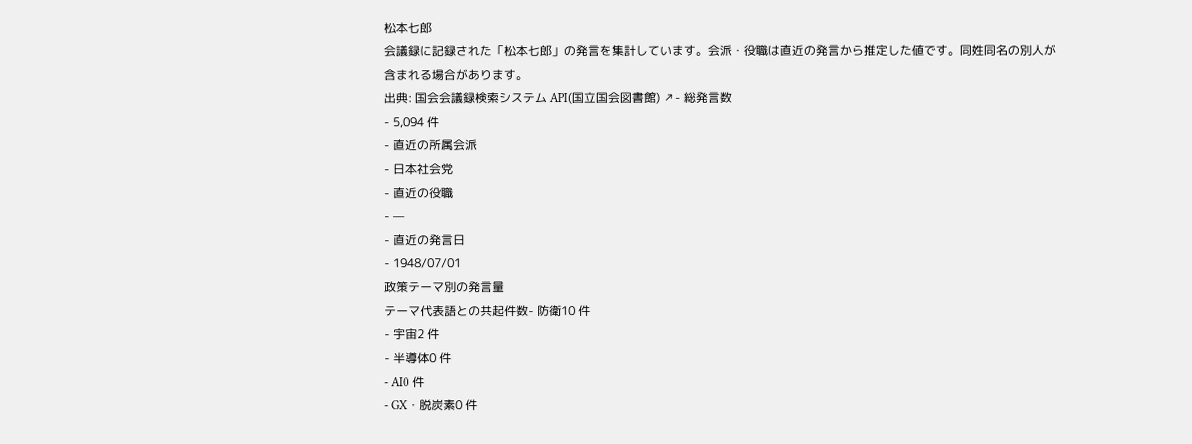松本七郎
会議録に記録された「松本七郎」の発言を集計しています。会派・役職は直近の発言から推定した値です。同姓同名の別人が含まれる場合があります。
出典: 国会会議録検索システム API(国立国会図書館) ↗- 総発言数
- 5,094 件
- 直近の所属会派
- 日本社会党
- 直近の役職
- —
- 直近の発言日
- 1948/07/01
政策テーマ別の発言量
テーマ代表語との共起件数- 防衛10 件
- 宇宙2 件
- 半導体0 件
- AI0 件
- GX・脱炭素0 件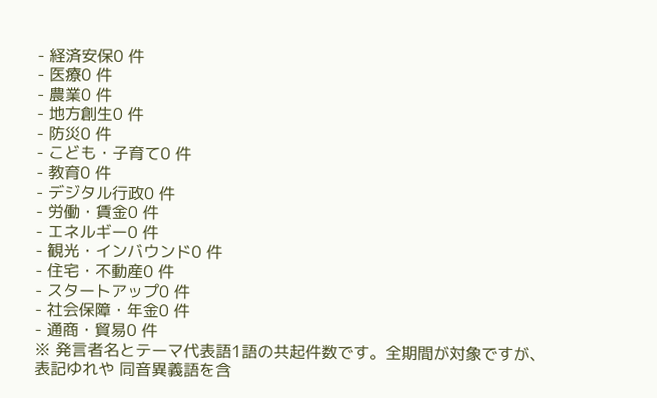- 経済安保0 件
- 医療0 件
- 農業0 件
- 地方創生0 件
- 防災0 件
- こども・子育て0 件
- 教育0 件
- デジタル行政0 件
- 労働・賃金0 件
- エネルギー0 件
- 観光・インバウンド0 件
- 住宅・不動産0 件
- スタートアップ0 件
- 社会保障・年金0 件
- 通商・貿易0 件
※ 発言者名とテーマ代表語1語の共起件数です。全期間が対象ですが、表記ゆれや 同音異義語を含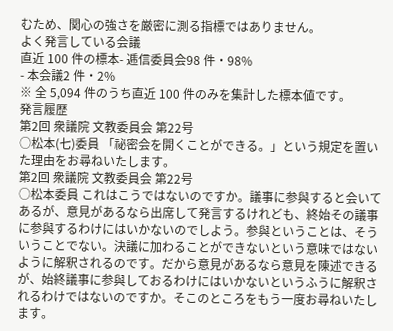むため、関心の強さを厳密に測る指標ではありません。
よく発言している会議
直近 100 件の標本- 逓信委員会98 件・98%
- 本会議2 件・2%
※ 全 5,094 件のうち直近 100 件のみを集計した標本値です。
発言履歴
第2回 衆議院 文教委員会 第22号
○松本(七)委員 「祕密会を開くことができる。」という規定を置いた理由をお尋ねいたします。
第2回 衆議院 文教委員会 第22号
○松本委員 これはこうではないのですか。議事に参與すると会いてあるが、意見があるなら出席して発言するけれども、終始その議事に参與するわけにはいかないのでしよう。参與ということは、そういうことでない。決議に加わることができないという意味ではないように解釈されるのです。だから意見があるなら意見を陳述できるが、始終議事に参與しておるわけにはいかないというふうに解釈されるわけではないのですか。そこのところをもう一度お尋ねいたします。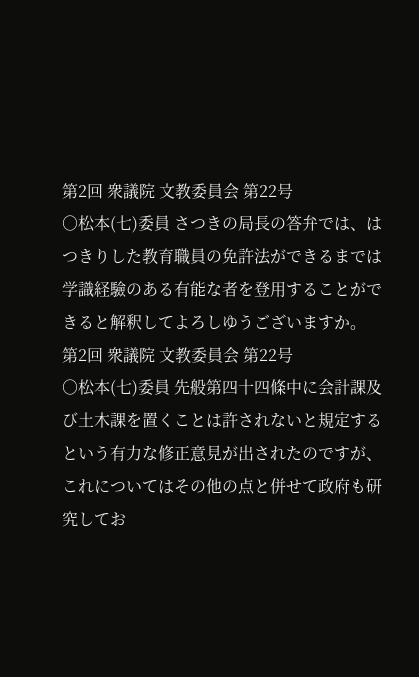第2回 衆議院 文教委員会 第22号
○松本(七)委員 さつきの局長の答弁では、はつきりした教育職員の免許法ができるまでは学識経驗のある有能な者を登用することができると解釈してよろしゆうございますか。
第2回 衆議院 文教委員会 第22号
○松本(七)委員 先般第四十四條中に会計課及び土木課を置くことは許されないと規定するという有力な修正意見が出されたのですが、これについてはその他の点と併せて政府も研究してお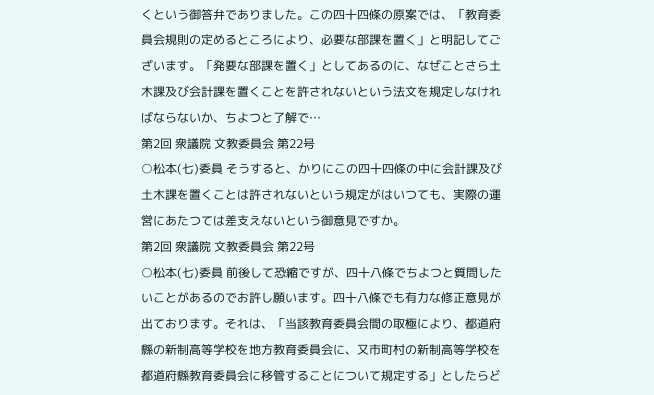くという御答弁でありました。この四十四條の原案では、「教育委員会規則の定めるところにより、必要な部課を置く」と明記してございます。「発要な部課を置く」としてあるのに、なぜことさら土木課及び会計課を置くことを許されないという法文を規定しなければならないか、ちよつと了解で…
第2回 衆議院 文教委員会 第22号
○松本(七)委員 そうすると、かりにこの四十四條の中に会計課及び土木課を置くことは許されないという規定がはいつても、実際の運営にあたつては差支えないという御意見ですか。
第2回 衆議院 文教委員会 第22号
○松本(七)委員 前後して恐縮ですが、四十八條でちよつと質問したいことがあるのでお許し願います。四十八條でも有力な修正意見が出ております。それは、「当該教育委員会間の取極により、都道府縣の新制高等学校を地方教育委員会に、又市町村の新制高等学校を都道府縣教育委員会に移管することについて規定する」としたらど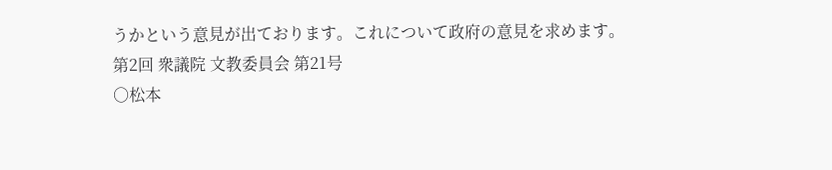うかという意見が出ております。これについて政府の意見を求めます。
第2回 衆議院 文教委員会 第21号
○松本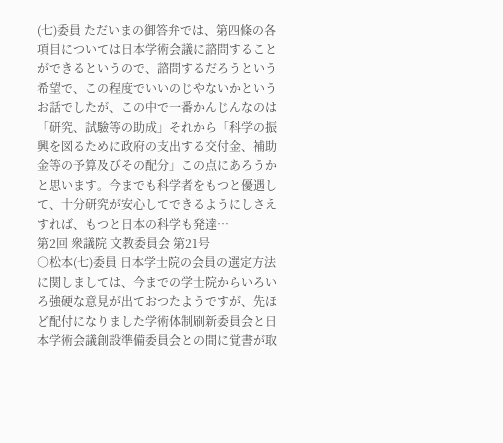(七)委員 ただいまの御答弁では、第四條の各項目については日本学術会議に諮問することができるというので、諮問するだろうという希望で、この程度でいいのじやないかというお話でしたが、この中で一番かんじんなのは「研究、試驗等の助成」それから「科学の振興を図るために政府の支出する交付金、補助金等の予算及びその配分」この点にあろうかと思います。今までも科学者をもつと優遇して、十分研究が安心してできるようにしさえすれば、もつと日本の科学も発達…
第2回 衆議院 文教委員会 第21号
○松本(七)委員 日本学士院の会員の選定方法に関しましては、今までの学士院からいろいろ強硬な意見が出ておつたようですが、先ほど配付になりました学術体制刷新委員会と日本学術会議創設準備委員会との間に覚書が取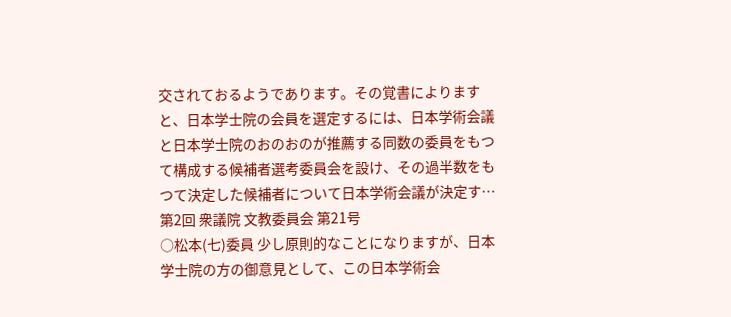交されておるようであります。その覚書によりますと、日本学士院の会員を選定するには、日本学術会議と日本学士院のおのおのが推薦する同数の委員をもつて構成する候補者選考委員会を設け、その過半数をもつて決定した候補者について日本学術会議が決定す…
第2回 衆議院 文教委員会 第21号
○松本(七)委員 少し原則的なことになりますが、日本学士院の方の御意見として、この日本学術会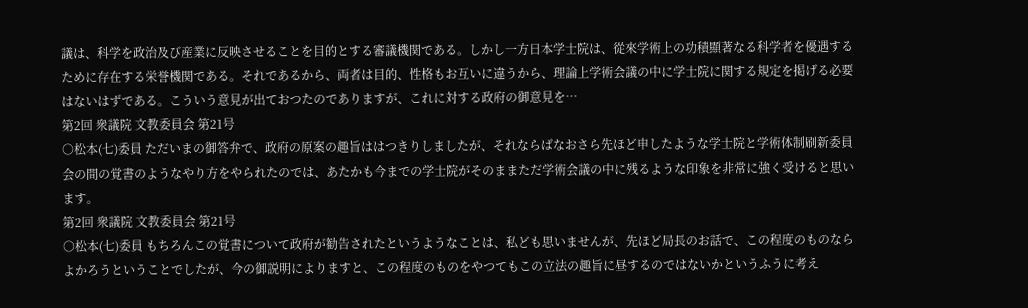議は、科学を政治及び産業に反映させることを目的とする審議機関である。しかし一方日本学士院は、從來学術上の功積顯著なる科学者を優遇するために存在する栄誉機関である。それであるから、両者は目的、性格もお互いに違うから、理論上学術会議の中に学士院に関する規定を掲げる必要はないはずである。こういう意見が出ておつたのでありますが、これに対する政府の御意見を…
第2回 衆議院 文教委員会 第21号
○松本(七)委員 ただいまの御答弁で、政府の原案の趣旨ははつきりしましたが、それならばなおさら先ほど申したような学士院と学術体制刷新委員会の間の覚書のようなやり方をやられたのでは、あたかも今までの学士院がそのままただ学術会議の中に残るような印象を非常に強く受けると思います。
第2回 衆議院 文教委員会 第21号
○松本(七)委員 もちろんこの覚書について政府が勧告されたというようなことは、私ども思いませんが、先ほど局長のお話で、この程度のものならよかろうということでしたが、今の御説明によりますと、この程度のものをやつてもこの立法の趣旨に昼するのではないかというふうに考え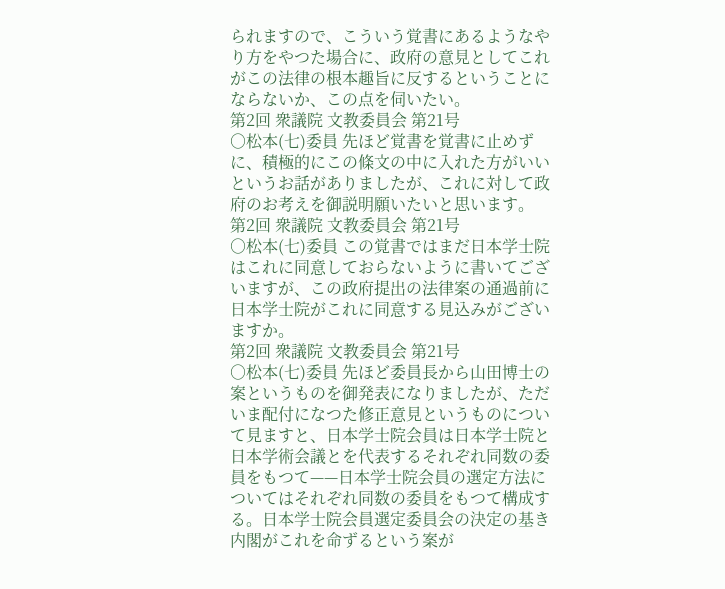られますので、こういう覚書にあるようなやり方をやつた場合に、政府の意見としてこれがこの法律の根本趣旨に反するということにならないか、この点を伺いたい。
第2回 衆議院 文教委員会 第21号
○松本(七)委員 先ほど覚書を覚書に止めずに、積極的にこの條文の中に入れた方がいいというお話がありましたが、これに対して政府のお考えを御説明願いたいと思います。
第2回 衆議院 文教委員会 第21号
○松本(七)委員 この覚書ではまだ日本学士院はこれに同意しておらないように書いてございますが、この政府提出の法律案の通過前に日本学士院がこれに同意する見込みがございますか。
第2回 衆議院 文教委員会 第21号
○松本(七)委員 先ほど委員長から山田博士の案というものを御発表になりましたが、ただいま配付になつた修正意見というものについて見ますと、日本学士院会員は日本学士院と日本学術会議とを代表するそれぞれ同数の委員をもつて——日本学士院会員の選定方法についてはそれぞれ同数の委員をもつて構成する。日本学士院会員選定委員会の決定の基き内閣がこれを命ずるという案が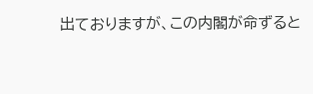出ておりますが、この内閣が命ずると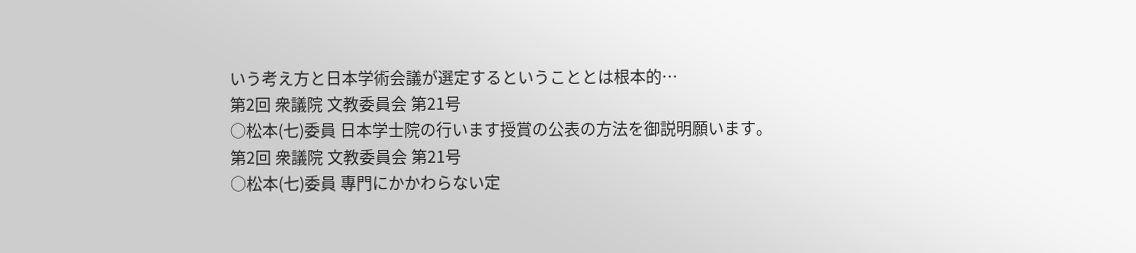いう考え方と日本学術会議が選定するということとは根本的…
第2回 衆議院 文教委員会 第21号
○松本(七)委員 日本学士院の行います授賞の公表の方法を御説明願います。
第2回 衆議院 文教委員会 第21号
○松本(七)委員 專門にかかわらない定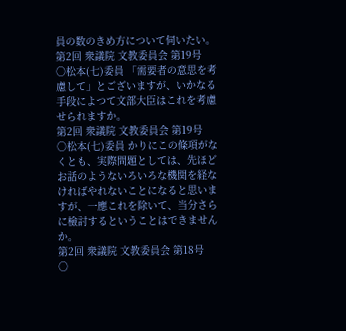員の数のきめ方について伺いたい。
第2回 衆議院 文教委員会 第19号
○松本(七)委員 「需要者の意思を考慮して」とございますが、いかなる手段によつて文部大臣はこれを考慮せられますか。
第2回 衆議院 文教委員会 第19号
○松本(七)委員 かりにこの條項がなくとも、実際問題としては、先ほどお話のようないろいろな機関を経なければやれないことになると思いますが、一應これを除いて、当分さらに檢討するということはできませんか。
第2回 衆議院 文教委員会 第18号
○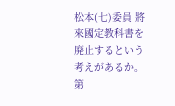松本(七)委員 將來國定教科書を廃止するという考えがあるか。
第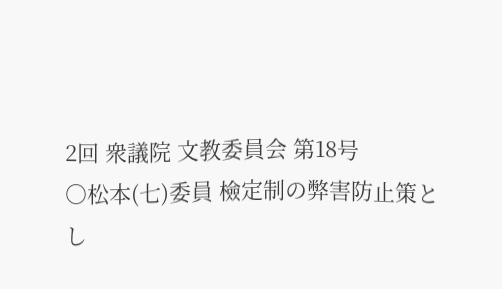2回 衆議院 文教委員会 第18号
○松本(七)委員 檢定制の弊害防止策とし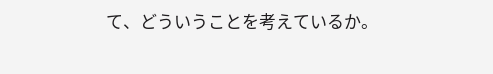て、どういうことを考えているか。